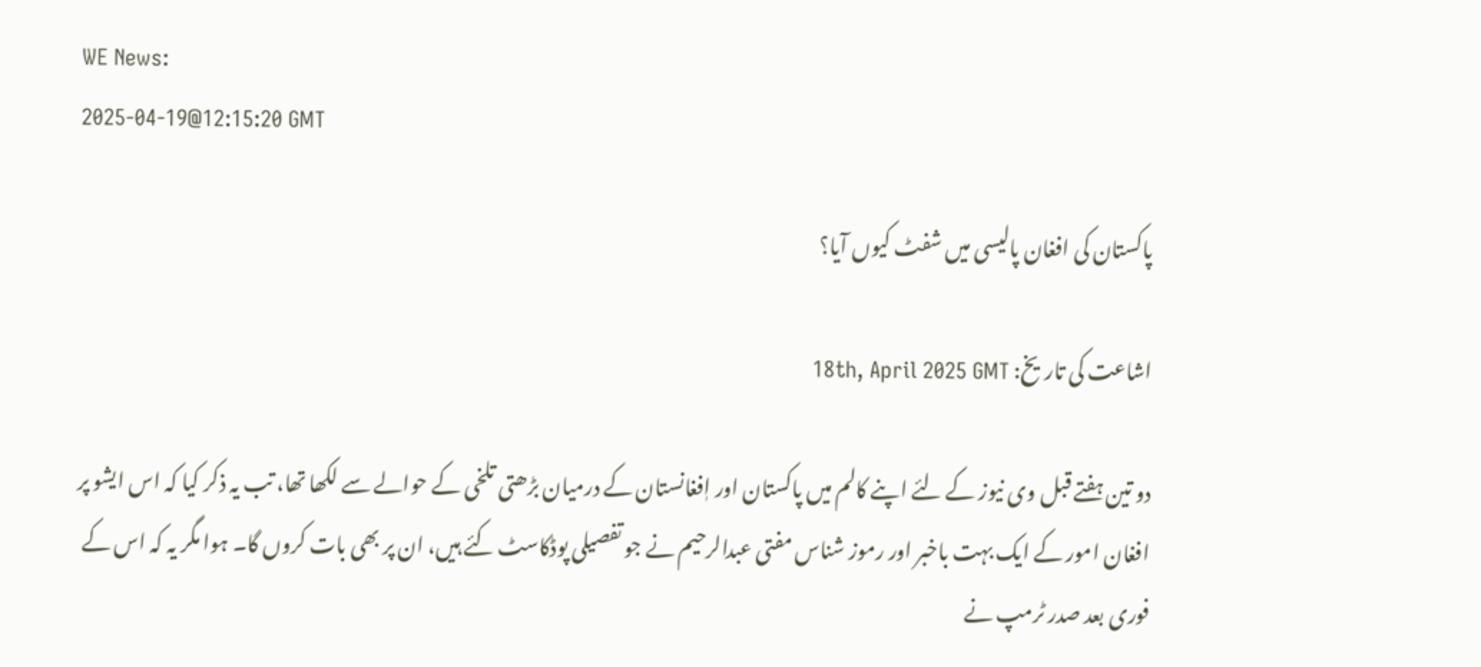WE News:
2025-04-19@12:15:20 GMT

پاکستان کی افغان پالیسی میں شفٹ کیوں آیا؟

اشاعت کی تاریخ: 18th, April 2025 GMT

دو تین ہفتے قبل وی نیوز کے لئے اپنے کالم میں پاکستان اور اٖفغانستان کے درمیان بڑھتی تلخی کے حوالے سے لکھا تھا، تب یہ ذکر کیا کہ اس ایشو پر افغان امور کے ایک بہت باخبر اور رموز شناس مفتی عبدالرحیم نے جو تفصیلی پوڈکاسٹ کئے ہیں، ان پر بھی بات کروں گا۔ ہوا مگر یہ کہ اس کے فوری بعد صدر ٹرمپ نے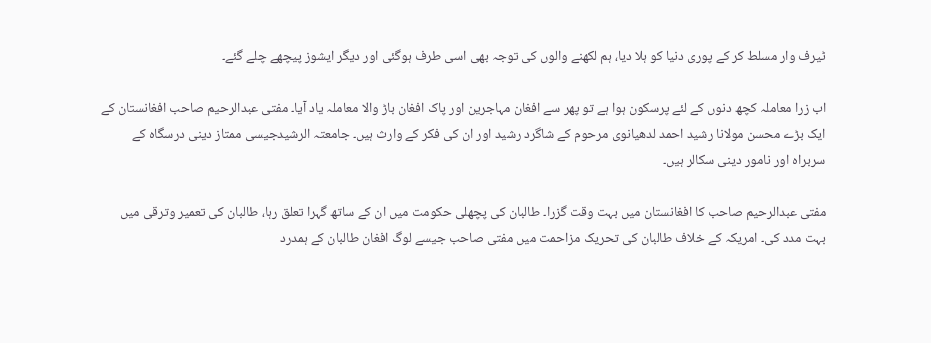ٹیرف وار مسلط کر کے پوری دنیا کو ہلا دیا، ہم لکھنے والوں کی توجہ بھی اسی طرف ہوگئی اور دیگر ایشوز پیچھے چلے گئے۔

اب زرا معاملہ کچھ دنوں کے لئے پرسکون ہوا ہے تو پھر سے افغان مہاجرین اور پاک افغان باڑ والا معاملہ یاد آیا۔ مفتی عبدالرحیم صاحب افغانستان کے ایک بڑے محسن مولانا رشید احمد لدھیانوی مرحوم کے شاگرد رشید اور ان کی فکر کے وارث ہیں۔ جامعتہ الرشیدجیسی ممتاز دینی درسگاہ کے سربراہ اور نامور دینی سکالر ہیں۔

مفتی عبدالرحیم صاحب کا افغانستان میں بہت وقت گزرا۔ طالبان کی پچھلی حکومت میں ان کے ساتھ گہرا تعلق رہا، طالبان کی تعمیر وترقی میں بہت مدد کی۔ امریکہ کے خلاف طالبان کی تحریک مزاحمت میں مفتی صاحب جیسے لوگ افغان طالبان کے ہمدرد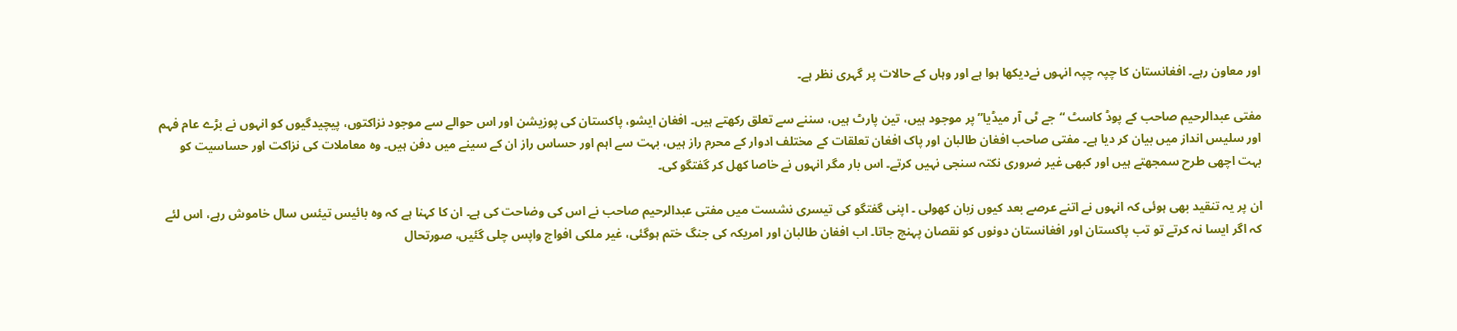اور معاون رہے۔ افغانستان کا چپہ چپہ انہوں نےدیکھا ہوا ہے اور وہاں کے حالات پر گہری نظر ہے۔

مفتی عبدالرحیم صاحب کے پوڈ کاسٹ “جے ٹی آر میڈیا” پر موجود ہیں، تین پارٹ ہیں، سننے سے تعلق رکھتے ہیں۔ افغان ایشو، پاکستان کی پوزیشن اور اس حوالے سے موجود نزاکتوں، پیچیدگیوں کو انہوں نے بڑے عام فہم اور سلیس انداز میں بیان کر دیا ہے۔ مفتی صاحب افغان طالبان اور پاک افغان تعلقات کے مختلف ادوار کے محرم راز ہیں، بہت سے اہم اور حساس راز ان کے سینے میں دفن ہیں۔ وہ معاملات کی نزاکت اور حساسیت کو بہت اچھی طرح سمجھتے ہیں اور کبھی غیر ضروری نکتہ سنجی نہیں کرتے۔ اس بار مگر انہوں نے خاصا کھل کر گفتگو کی۔

ان پر یہ تنقید بھی ہوئی کہ انہوں نے اتنے عرصے بعد کیوں زبان کھولی ۔ اپنی گفتگو کی تیسری نشست میں مفتی عبدالرحیم صاحب نے اس کی وضاحت کی ہے۔ ان کا کہنا ہے کہ وہ بائیس تیئس سال خاموش رہے، اس لئے کہ اگر ایسا نہ کرتے تو تب پاکستان اور افغانستان دونوں کو نقصان پہنچ جاتا۔ اب افغان طالبان اور امریکہ کی جنگ ختم ہوگئی، غیر ملکی افواج واپس چلی گئیں، صورتحال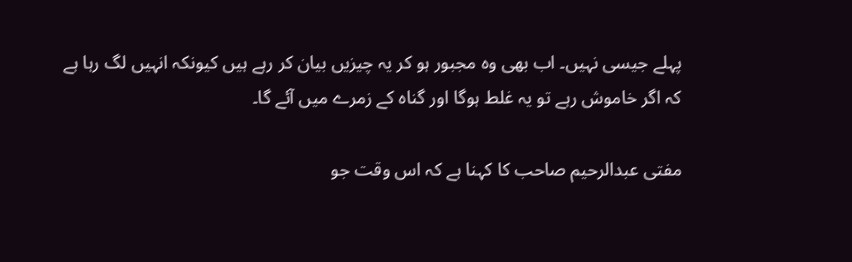پہلے جیسی نہیں۔ اب بھی وہ مجبور ہو کر یہ چیزیں بیان کر رہے ہیں کیونکہ انہیں لگ رہا ہے کہ اگر خاموش رہے تو یہ غلط ہوگا اور گناہ کے زمرے میں آئے گا۔

مفتی عبدالرحیم صاحب کا کہنا ہے کہ اس وقت جو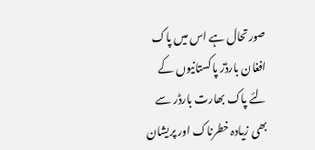صورتحال ہے اس میں پاک افغان بارڈز پاکستانیوں کے لئے پاک بھارت بارڈر سے بھی زیادہ خطرناک اور پریشان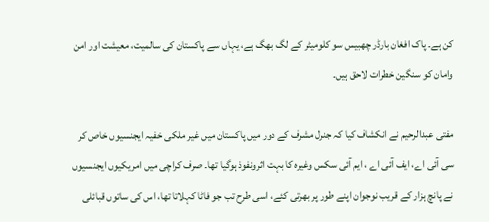کن ہے۔ پاک افغان بارڈر چھبیس سو کلومیٹر کے لگ بھگ ہے، یہاں سے پاکستان کی سالمیت، معیشت اور امن وامان کو سنگین خطرات لاحق ہیں۔

مفتی عبدالرحیم نے انکشاف کیا کہ جنرل مشرف کے دور میں پاکستان میں غیر ملکی خفیہ ایجنسیوں خاص کر سی آئی اے، ایف آئی اے ، ایم آئی سکس وغیرہ کا بہت اثرونفوذ ہوگیا تھا۔ صرف کراچی میں امریکیوں ایجنسیوں نے پانچ ہزار کے قریب نوجوان اپنے طور پر بھرتی کئے، اسی طرح تب جو فاٹا کہلاتا تھا، اس کی ساتوں قبائلی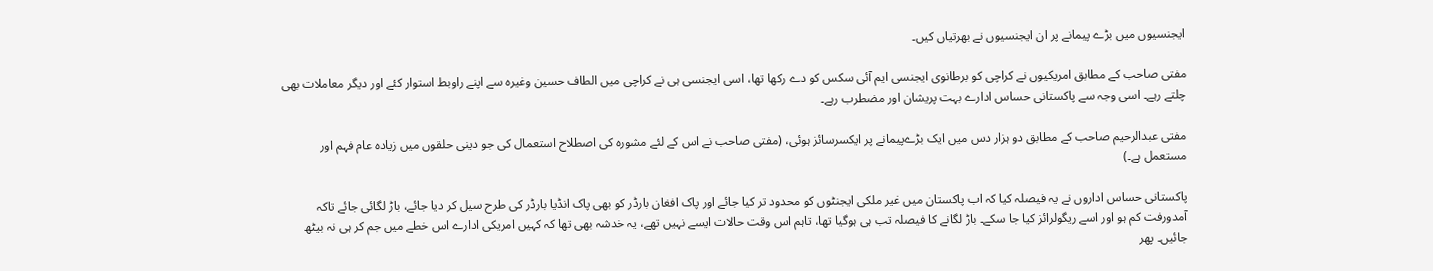ایجنسیوں میں بڑے پیمانے پر ان ایجنسیوں نے بھرتیاں کیں۔

مفتی صاحب کے مطابق امریکیوں نے کراچی کو برطانوی ایجنسی ایم آئی سکس کو دے رکھا تھا، اسی ایجنسی ہی نے کراچی میں الطاف حسین وغیرہ سے اپنے راوبط استوار کئے اور دیگر معاملات بھی چلتے رہے۔ اسی وجہ سے پاکستانی حساس ادارے بہت پریشان اور مضطرب رہے۔

مفتی عبدالرحیم صاحب کے مطابق دو ہزار دس میں ایک بڑےپیمانے پر ایکسرسائز ہوئی، (مفتی صاحب نے اس کے لئے مشورہ کی اصطلاح استعمال کی جو دینی حلقوں میں زیادہ عام فہم اور مستعمل ہے۔)

پاکستانی حساس اداروں نے یہ فیصلہ کیا کہ اب پاکستان میں غیر ملکی ایجنٹوں کو محدود تر کیا جائے اور پاک افغان بارڈر کو بھی پاک انڈیا بارڈر کی طرح سیل کر دیا جائے، باڑ لگائی جائے تاکہ آمدورفت کم ہو اور اسے ریگولرائز کیا جا سکے۔ باڑ لگانے کا فیصلہ تب ہی ہوگیا تھا، تاہم اس وقت حالات ایسے نہیں تھے، یہ خدشہ بھی تھا کہ کہیں امریکی ادارے اس خطے میں جم کر ہی نہ بیٹھ جائیں۔ پھر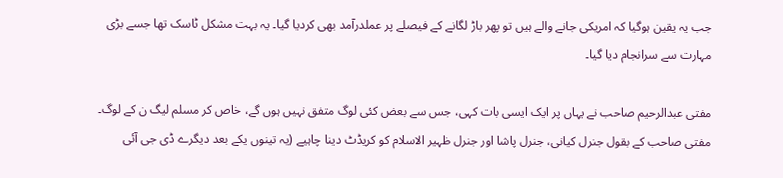جب یہ یقین ہوگیا کہ امریکی جانے والے ہیں تو پھر باڑ لگانے کے فیصلے پر عملدرآمد بھی کردیا گیا۔ یہ بہت مشکل ٹاسک تھا جسے بڑی مہارت سے سرانجام دیا گیا۔

مفتی عبدالرحیم صاحب نے یہاں پر ایک ایسی بات کہی، جس سے بعض کئی لوگ متفق نہیں ہوں گے، خاص کر مسلم لیگ ن کے لوگ۔ مفتی صاحب کے بقول جنرل کیانی، جنرل پاشا اور جنرل ظہیر الاسلام کو کریڈٹ دینا چاہیے (یہ تینوں یکے بعد دیگرے ڈی جی آئی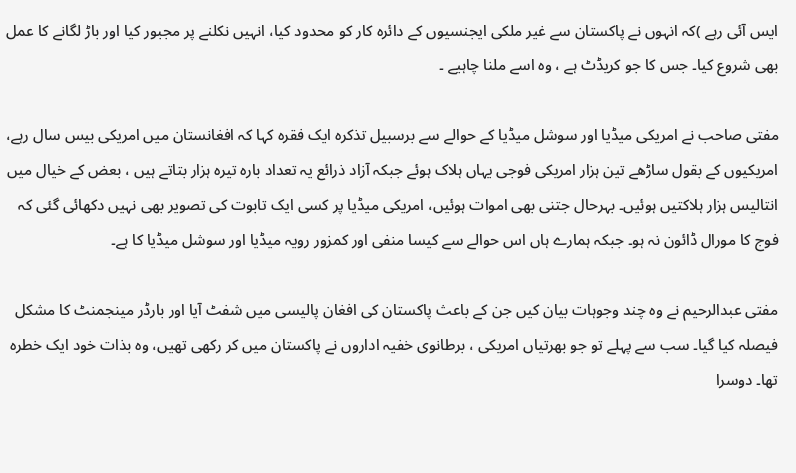ایس آئی رہے )کہ انہوں نے پاکستان سے غیر ملکی ایجنسیوں کے دائرہ کار کو محدود کیا، انہیں نکلنے پر مجبور کیا اور باڑ لگانے کا عمل بھی شروع کیا۔ جس کا جو کریڈٹ ہے ، وہ اسے ملنا چاہیے ۔

مفتی صاحب نے امریکی میڈیا اور سوشل میڈیا کے حوالے سے برسبیل تذکرہ ایک فقرہ کہا کہ افغانستان میں امریکی بیس سال رہے، امریکیوں کے بقول ساڑھے تین ہزار امریکی فوجی یہاں ہلاک ہوئے جبکہ آزاد ذرائع یہ تعداد بارہ تیرہ ہزار بتاتے ہیں ، بعض کے خیال میں انتالیس ہزار ہلاکتیں ہوئیں۔ بہرحال جتنی بھی اموات ہوئیں، امریکی میڈیا پر کسی ایک تابوت کی تصویر بھی نہیں دکھائی گئی کہ فوج کا مورال ڈائون نہ ہو۔ جبکہ ہمارے ہاں اس حوالے سے کیسا منفی اور کمزور رویہ میڈیا اور سوشل میڈیا کا ہے۔

مفتی عبدالرحیم نے وہ چند وجوہات بیان کیں جن کے باعث پاکستان کی افغان پالیسی میں شفٹ آیا اور بارڈر مینجمنٹ کا مشکل فیصلہ کیا گیا۔ سب سے پہلے تو جو بھرتیاں امریکی ، برطانوی خفیہ اداروں نے پاکستان میں کر رکھی تھیں، وہ بذات خود ایک خطرہ تھا۔ دوسرا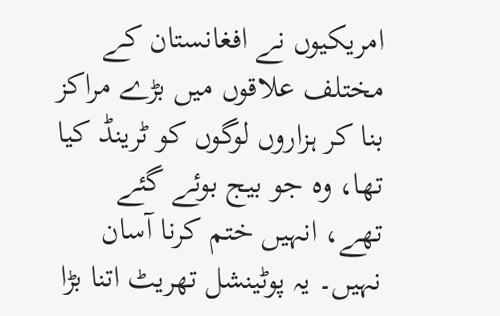امریکیوں نے افغانستان کے مختلف علاقوں میں بڑے مراکز بنا کر ہزاروں لوگوں کو ٹرینڈ کیا تھا، وہ جو بیج بوئے گئے تھے، انہیں ختم کرنا آسان نہیں۔ یہ پوٹینشل تھریٹ اتنا بڑا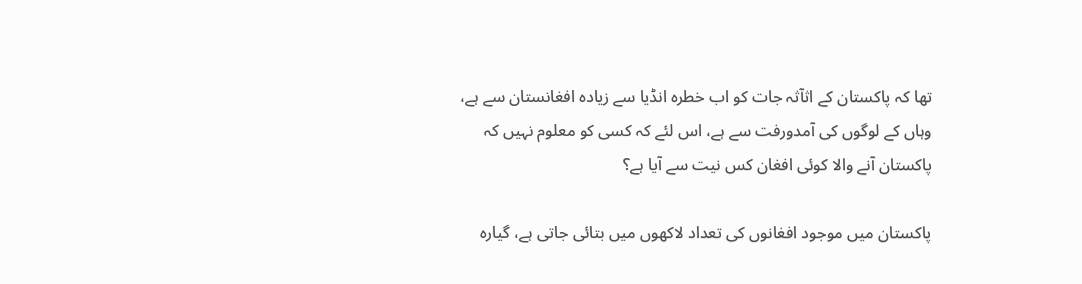تھا کہ پاکستان کے اثآثہ جات کو اب خطرہ انڈیا سے زیادہ افغانستان سے ہے، وہاں کے لوگوں کی آمدورفت سے ہے، اس لئے کہ کسی کو معلوم نہیں کہ پاکستان آنے والا کوئی افغان کس نیت سے آیا ہے؟

پاکستان میں موجود افغانوں کی تعداد لاکھوں میں بتائی جاتی ہے، گیارہ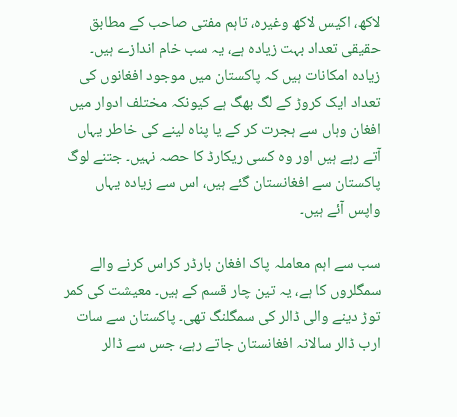لاکھ، اکیس لاکھ وغیرہ، تاہم مفتی صاحب کے مطابق حقیقی تعداد بہت زیادہ ہے، یہ سب خام اندازے ہیں۔ زیادہ امکانات ہیں کہ پاکستان میں موجود افغانوں کی تعداد ایک کروڑ کے لگ بھگ ہے کیونکہ مختلف ادوار میں افغان وہاں سے ہجرت کر کے یا پناہ لینے کی خاطر یہاں آتے رہے ہیں اور وہ کسی ریکارڈ کا حصہ نہیں۔ جتنے لوگ پاکستان سے افغانستان گئے ہیں، اس سے زیادہ یہاں واپس آئے ہیں۔

سب سے اہم معاملہ پاک افغان بارڈر کراس کرنے والے سمگلروں کا ہے، یہ تین چار قسم کے ہیں۔ معیشت کی کمر توڑ دینے والی ڈالر کی سمگلنگ تھی۔ پاکستان سے سات ارب ڈالر سالانہ افغانستان جاتے رہے، جس سے ڈالر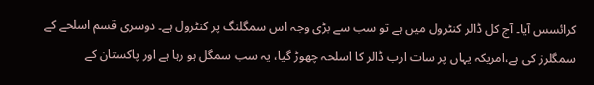کرائسس آیا۔ آج کل ڈالر کنٹرول میں ہے تو سب سے بڑی وجہ اس سمگلنگ پر کنٹرول ہے۔ دوسری قسم اسلحے کے سمگلرز کی ہے،امریکہ یہاں پر سات ارب ڈالر کا اسلحہ چھوڑ گیا، یہ سب سمگل ہو رہا ہے اور پاکستان کے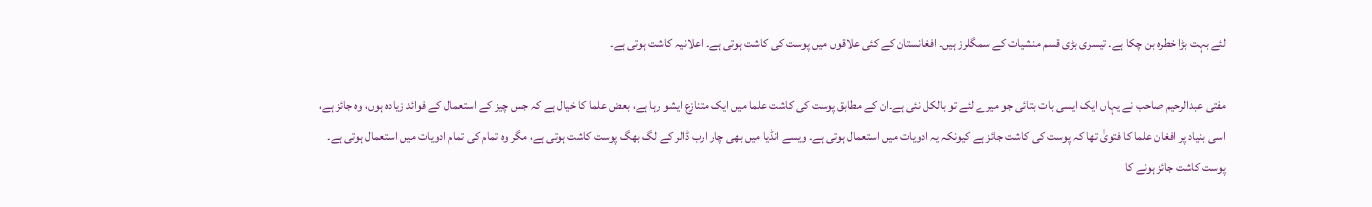لئے بہت بڑا خطرہ بن چکا ہے۔ تیسری بڑی قسم منشیات کے سمگلرز ہیں۔ افغانستان کے کئی علاقوں میں پوست کی کاشت ہوتی ہے۔ اعلانیہ کاشت ہوتی ہے۔

مفتی عبدالرحیم صاحب نے یہاں ایک ایسی بات بتائی جو میرے لئے تو بالکل نئی ہے۔ان کے مطابق پوست کی کاشت علما میں ایک متنازع ایشو رہا ہے، بعض علما کا خیال ہے کہ جس چیز کے استعمال کے فوائد زیادہ ہوں، وہ جائز ہے، اسی بنیاد پر افغان علما کا فتویٰ تھا کہ پوست کی کاشت جائز ہے کیونکہ یہ ادویات میں استعمال ہوتی ہے۔ ویسے انڈیا میں بھی چار ارب ڈالر کے لگ بھگ پوست کاشت ہوتی ہے، مگر وہ تمام کی تمام ادویات میں استعمال ہوتی ہے۔ پوست کاشت جائز ہونے کا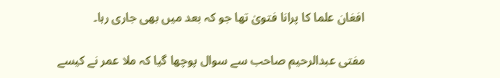افغان علما کا پرانا فتویٰ تھا جو کہ بعد میں بھی جاری رہا۔

مفتی عبدالرحیم صاحب سے سوال پوچھا گیا کہ ملا عمر نے کیسے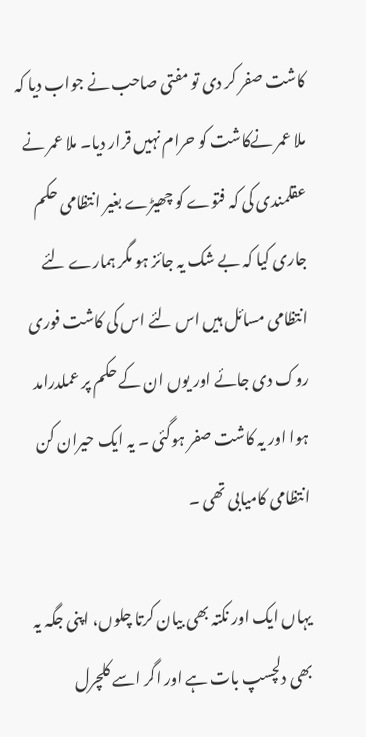کاشت صفر کر دی تو مفتی صاحب نے جواب دیا کہ ملا عمر نےکاشت کو حرام نہیں قرار دیا۔ ملا عمر نے عقلمندی کی کہ فتوے کو چھیڑے بغیر انتظامی حکم جاری کیا کہ بے شک یہ جائز ہو مگر ہمارے لئے انتظامی مسائل ہیں اس لئے اس کی کاشت فوری روک دی جائے اور یوں ان کے حکم پر عملدرامد ہوا اور یہ کاشت صفر ہوگئی ۔ یہ ایک حیران کن انتظامی کامیابی تھی ۔

یہاں ایک اور نکتہ بھی بیان کرتا چلوں، اپنی جگہ یہ بھی دلچسپ بات ہے اور اگر اسے کلچرل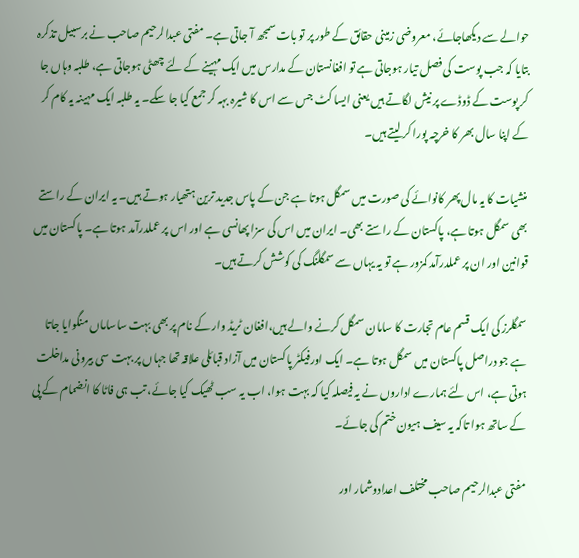حوالے سے دیکھاجائے، معروضی زمینی حقائق کے طور پر تو بات سمجھ آ جاتی ہے۔ مفتی عبدالرحیم صاحب نے برسبیل تذکرہ بتایا کہ جب پوست کی فصل تیار ہوجاتی ہے تو افغانستان کے مدارس میں ایک مہینے کے لئے چھٹی ہوجاتی ہے، طلبہ وہاں جا کر پوست کے ڈوڈے پر نیش لگاتے ہیں یعنی ایسا کٹ جس سے اس کا شیرہ بہہ کر جمع کیا جا سکے۔ یہ طلبہ ایک مہینہ یہ کام کر کے اپنا سال بھر کا خرچہ پورا کر لیتے ہیں۔

منشیات کا یہ مال پھر کانوائے کی صورت میں سمگل ہوتا ہے جن کے پاس جدید ترین ہتھیار ہوتے ہیں۔ یہ ایران کے راستے بھی سمگل ہوتا ہے، پاکستان کے راستے بھی۔ ایران میں اس کی سزا پھانسی ہے اور اس پر عملدرآمد ہوتا ہے۔ پاکستان میں قوانین اور ان پر عملدرآمد کمزور ہے تو یہ یہاں سے سمگلنگ کی کوشش کرتے ہیں۔

سمگلرز کی ایک قسم عام تجارت کا سامان سمگل کرنے والے ہیں،افغان ٹریڈ وار کے نام پر بھی بہت ساساماں منگوایا جاتا ہے جو دراصل پاکستان میں سمگل ہوتا ہے۔ ایک اورفیکٹر پاکستان میں آزاد قبائلی علاقہ تھا جہاں پر بہت سی بیرونی مداخلت ہوتی ہے، اس لئے ہمارے اداروں نے یہ فیصلہ کیا کہ بہت ہوا، اب یہ سب ٹھیک کیا جائے، تب ہی فاٹا کا انضمام کے پی کے ساتھ ہوا تاکہ یہ سیف ہیون ختم کی جائے۔

مفتی عبدالرحیم صاحب مختلف اعدادوشمار اور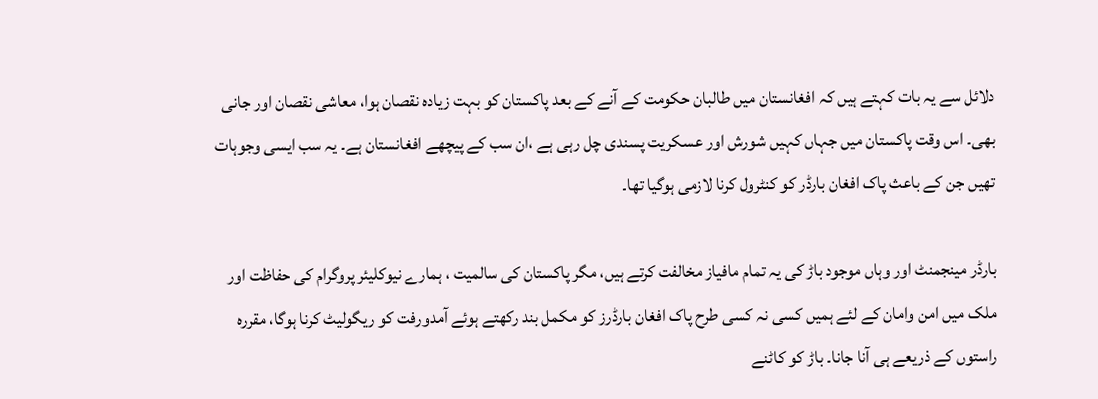دلائل سے یہ بات کہتے ہیں کہ افغانستان میں طالبان حکومت کے آنے کے بعد پاکستان کو بہت زیادہ نقصان ہوا، معاشی نقصان اور جانی بھی۔ اس وقت پاکستان میں جہاں کہیں شورش اور عسکریت پسندی چل رہی ہے ،ان سب کے پیچھے افغانستان ہے۔ یہ سب ایسی وجوہات تھیں جن کے باعث پاک افغان بارڈر کو کنٹرول کرنا لازمی ہوگیا تھا۔

بارڈر مینجمنٹ اور وہاں موجود باڑ کی یہ تمام مافیاز مخالفت کرتے ہیں، مگر پاکستان کی سالمیت ، ہمارے نیوکلیئر پروگرام کی حفاظت اور ملک میں امن وامان کے لئے ہمیں کسی نہ کسی طرح پاک افغان بارڈرز کو مکمل بند رکھتے ہوئے آمدورفت کو ریگولیٹ کرنا ہوگا، مقررہ راستوں کے ذریعے ہی آنا جانا۔ باڑ کو کاٹنے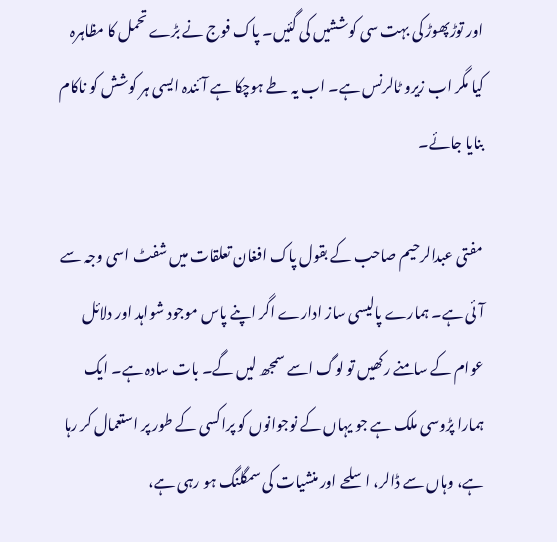اور توڑپھوڑ کی بہت سی کوششیں کی گئیں۔ پاک فوج نے بڑے تحمل کا مظاہرہ کیا مگر اب زیرو ٹالرنس ہے۔ اب یہ طے ہوچکا ہے آئندہ ایسی ہر کوشش کو ناکام بنایا جائے۔

مفتی عبدالرحیم صاحب کے بقول پاک افغان تعلقات میں شفٹ اسی وجہ سے آئی ہے۔ ہمارے پالیسی ساز ادارے اگر اپنے پاس موجود شواہد اور دلائل عوام کے سامنے رکھیں تو لوگ اسے سمجھ لیں گے۔ بات سادہ ہے۔ ایک ہمارا پڑوسی ملک ہے جو یہاں کے نوجوانوں کو پراکسی کے طور پر استعمال کر رہا ہے، وہاں سے ڈالر، اسلحے اور منشیات کی سمگلنگ ہو رہی ہے،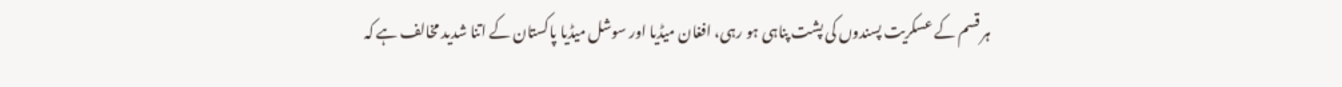ہر قسم کے عسکریت پسندوں کی پشت پناہی ہو رہی، افغان میڈیا اور سوشل میڈیا پاکستان کے اتنا شدید مخالف ہے کہ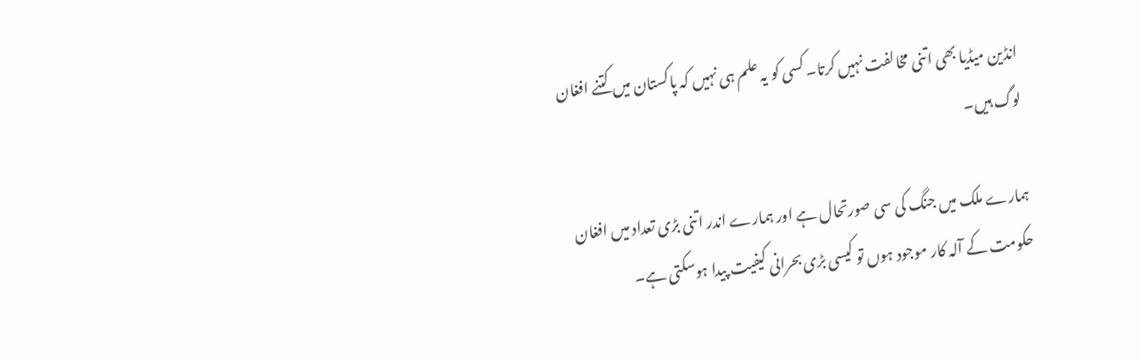انڈین میڈیا بھی اتنی مخالفت نہیں کرتا۔ کسی کو یہ علم ہی نہیں کہ پاکستان میں کتنے افغان لوگ ہیں۔

ہمارے ملک میں جنگ کی سی صورتحال ہے اور ہمارے اندر اتنی بڑی تعداد میں افغان حکومت کے آلہ کار موجود ہوں تو کیسی بڑی بحرانی کیفیت پیدا ہوسکتی ہے۔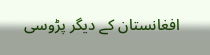افغانستان کے دیگر پڑوسی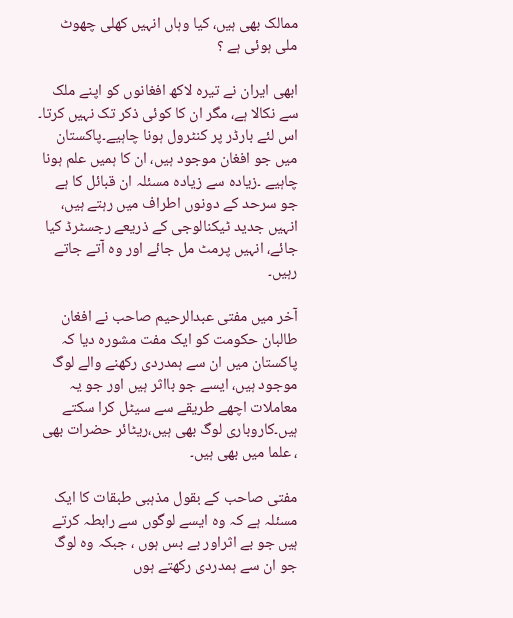ممالک بھی ہیں، کیا وہاں انہیں کھلی چھوٹ ملی ہوئی ہے ؟

ابھی ایران نے تیرہ لاکھ افغانوں کو اپنے ملک سے نکالا ہے، مگر ان کا کوئی ذکر تک نہیں کرتا۔ اس لئے بارڈر پر کنٹرول ہونا چاہیے۔پاکستان میں جو افغان موجود ہیں، ان کا ہمیں علم ہونا چاہیے ۔زیادہ سے زیادہ مسئلہ ان قبائل کا ہے جو سرحد کے دونوں اطراف میں رہتے ہیں، انہیں جدید ٹیکنالوجی کے ذریعے رجسٹرڈ کیا جائے، انہیں پرمٹ مل جائے اور وہ آتے جاتے رہیں۔

آخر میں مفتی عبدالرحیم صاحب نے افغان طالبان حکومت کو ایک مفت مشورہ دیا کہ پاکستان میں ان سے ہمدردی رکھنے والے لوگ موجود ہیں، ایسے جو بااثر ہیں اور جو یہ معاملات اچھے طریقے سے سیٹل کرا سکتے ہیں۔کاروباری لوگ بھی ہیں،ریٹائر حضرات بھی ، علما میں بھی ہیں۔

مفتی صاحب کے بقول مذہبی طبقات کا ایک مسئلہ ہے کہ وہ ایسے لوگوں سے رابطہ کرتے ہیں جو بے اثراور بے بس ہوں ، جبکہ وہ لوگ جو ان سے ہمدردی رکھتے ہوں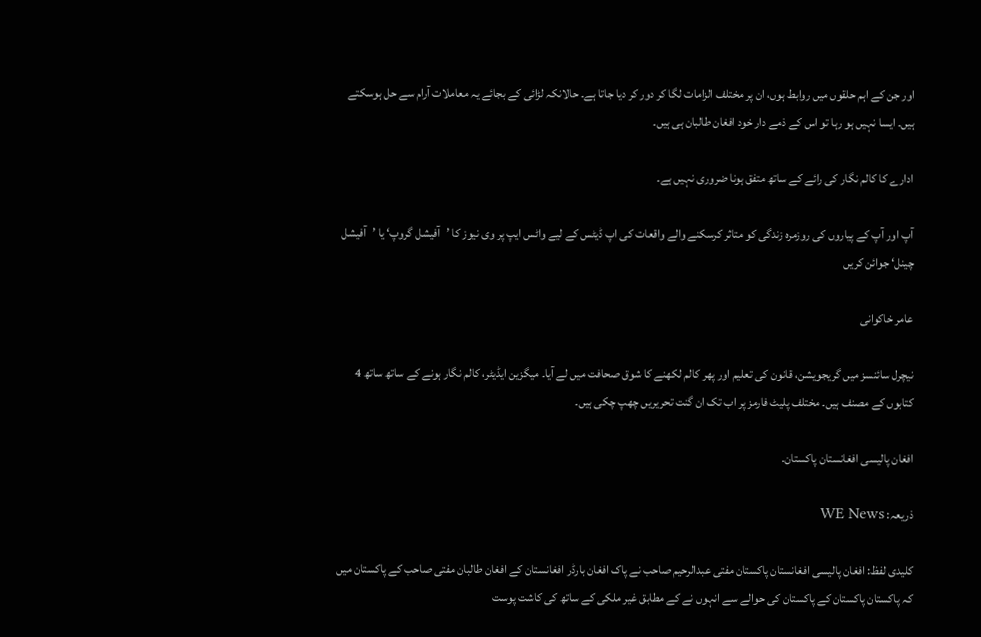اور جن کے اہم حلقوں میں روابط ہوں، ان پر مختلف الزامات لگا کر دور کر دیا جاتا ہے۔ حالانکہ لڑائی کے بجائے یہ معاملات آرام سے حل ہوسکتے ہیں۔ ایسا نہیں ہو رہا تو اس کے ذمے دار خود افغان طالبان ہی ہیں۔

ادارے کا کالم نگار کی رائے کے ساتھ متفق ہونا ضروری نہیں ہے۔

آپ اور آپ کے پیاروں کی روزمرہ زندگی کو متاثر کرسکنے والے واقعات کی اپ ڈیٹس کے لیے واٹس ایپ پر وی نیوز کا ’آفیشل گروپ‘ یا ’آفیشل چینل‘ جوائن کریں

عامر خاکوانی

نیچرل سائنسز میں گریجویشن، قانون کی تعلیم اور پھر کالم لکھنے کا شوق صحافت میں لے آیا۔ میگزین ایڈیٹر، کالم نگار ہونے کے ساتھ ساتھ 4 کتابوں کے مصنف ہیں۔ مختلف پلیٹ فارمز پر اب تک ان گنت تحریریں چھپ چکی ہیں۔

افغان پالیسی افغانستان پاکستان.

ذریعہ: WE News

کلیدی لفظ: افغان پالیسی افغانستان پاکستان مفتی عبدالرحیم صاحب نے پاک افغان بارڈر افغانستان کے افغان طالبان مفتی صاحب کے پاکستان میں کہ پاکستان پاکستان کے پاکستان کی حوالے سے انہوں نے کے مطابق غیر ملکی کے ساتھ کی کاشت پوست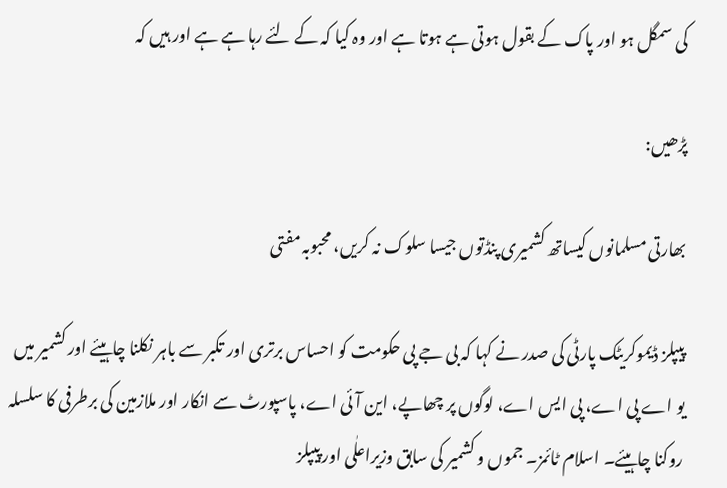کی سمگل ہو اور پاک کے بقول ہوتی ہے ہوتا ہے اور وہ کیا کہ کے لئے رہا ہے ہے اور ہیں کہ

پڑھیں:

بھارتی مسلمانوں کیساتھ کشمیری پنڈتوں جیسا سلوک نہ کریں، محبوبہ مفتی

پیپلز ڈیموکریٹک پارٹی کی صدر نے کہا کہ بی جے پی حکومت کو احساس برتری اور تکبر سے باہر نکلنا چاہیئے اور کشمیر میں یو اے پی اے، پی ایس اے، لوگوں پر چھاپے، این آئی اے، پاسپورٹ سے انکار اور ملازمین کی برطرفی کا سلسلہ روکنا چاہیئے۔ اسلام ٹائمز۔ جموں و کشمیر کی سابق وزیراعلٰی اور پیپلز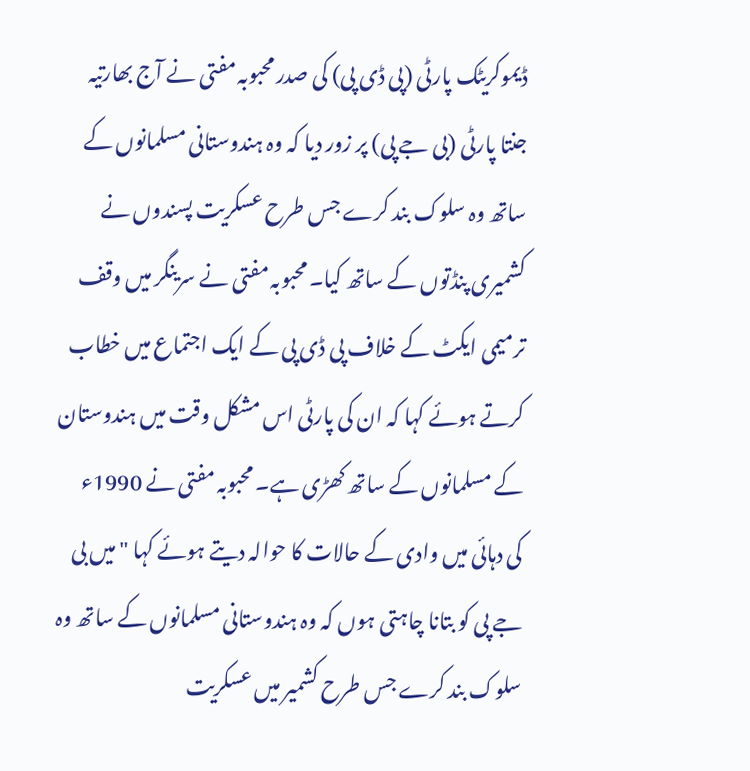ڈیموکریٹک پارٹی (پی ڈی پی) کی صدر محبوبہ مفتی نے آج بھارتیہ جنتا پارٹی (بی جے پی) پر زور دیا کہ وہ ہندوستانی مسلمانوں کے ساتھ وہ سلوک بند کرے جس طرح عسکریت پسندوں نے کشمیری پنڈتوں کے ساتھ کیا۔ محبوبہ مفتی نے سرینگر میں وقف ترمیمی ایکٹ کے خلاف پی ڈی پی کے ایک اجتماع میں خطاب کرتے ہوئے کہا کہ ان کی پارٹی اس مشکل وقت میں ہندوستان کے مسلمانوں کے ساتھ کھڑی ہے۔ محبوبہ مفتی نے 1990ء کی دہائی میں وادی کے حالات کا حوالہ دیتے ہوئے کہا "میں بی جے پی کو بتانا چاہتی ہوں کہ وہ ہندوستانی مسلمانوں کے ساتھ وہ سلوک بند کرے جس طرح کشمیر میں عسکریت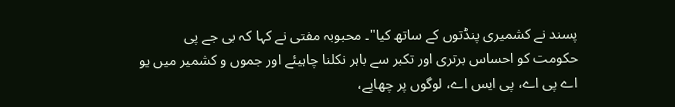پسند نے کشمیری پنڈتوں کے ساتھ کیا"۔ محبوبہ مفتی نے کہا کہ بی جے پی حکومت کو احساس برتری اور تکبر سے باہر نکلنا چاہیئے اور جموں و کشمیر میں یو اے پی اے، پی ایس اے، لوگوں پر چھاپے،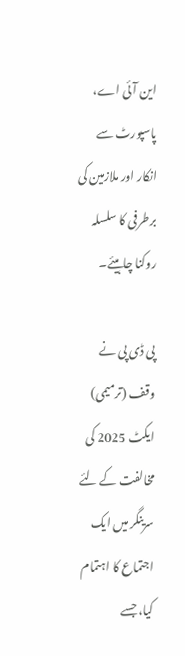این آئی اے، پاسپورٹ سے انکار اور ملازمین کی برطرفی کا سلسلہ روکنا چاہیئے۔

پی ڈی پی نے وقف (ترمیمی) ایکٹ 2025 کی مخالفت کے لئے سرینگر میں ایک اجتماع کا اہتمام کیا، جسے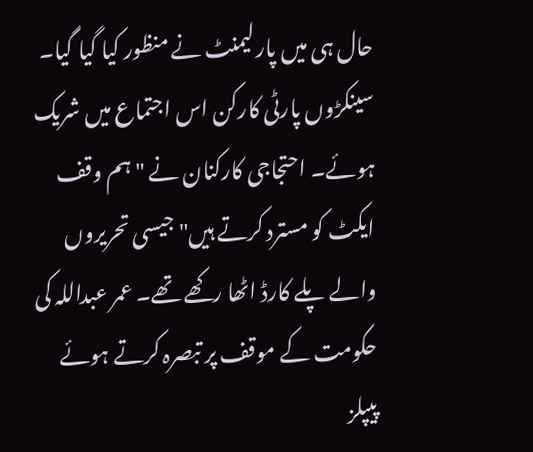حال ہی میں پارلیمنٹ نے منظور کیا گیا گیا۔ سینکڑوں پارٹی کارکن اس اجتماع میں شریک ہوئے۔ احتجاجی کارکنان نے "ہم وقف ایکٹ کو مسترد کرتے ہیں" جیسی تحریروں والے پلے کارڈ اٹھا رکھے تھے۔ عمر عبداللہ کی حکومت کے موقف پر تبصرہ کرتے ہوئے پیپلز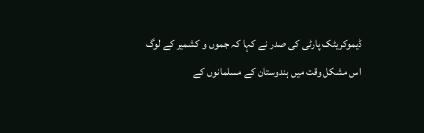ڈیموکریٹک پارٹی کی صدر نے کہا کہ جموں و کشمیر کے لوگ اس مشکل وقت میں ہندوستان کے مسلمانوں کے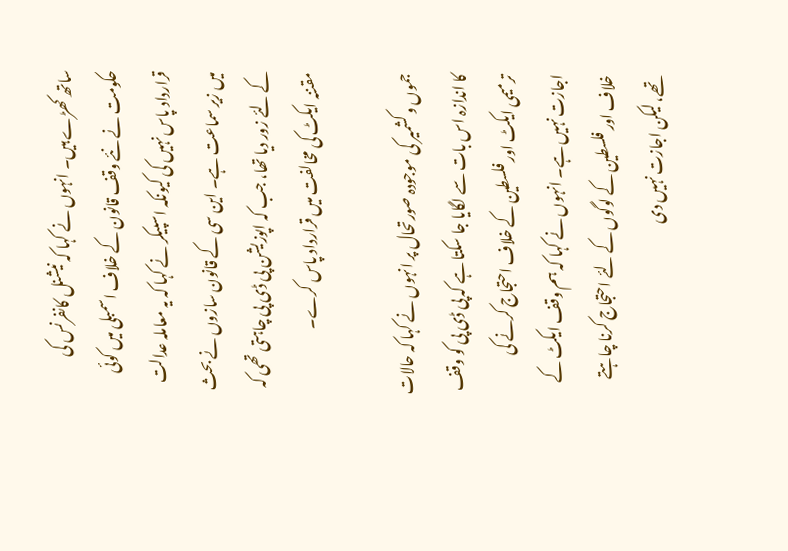ساتھ کھڑے ہیں۔ انہوں نے کہا کہ نیشنل کانفرنس کی حکومت نے نئے وقف قانون کے خلاف اسمبلی میں کوئی قرارداد پاس نہیں کی کیونکہ اسپیکر نے کہا کہ یہ معاملہ عدالت میں زیر سماعت ہے۔ این سی کے قانون سازوں نے بحث کے لئے زور دیا تھا، جب کہ اپوزیشن پی ڈی پی چاہتی تھی کہ مقننہ ایکٹ کی مخالفت میں قرارداد پاس کرے۔

جموں و کشمیر کی موجودہ صورتحال پر انہوں نے کہا کہ حالات کا اندازہ اس بات سے لگایا جا سکتا ہے کہ پی ڈی پی کو وقف ترمیمی ایکٹ اور فلسطین کے خلاف احتجاج کرنے کی اجازت نہیں ہے۔ انہوں نے کہا کہ ہم وقف ایکٹ کے خلاف اور فلسطین کے لوگوں کے لئے احتجاج کرنا چاہتے تھے، لیکن اجازت نہیں دی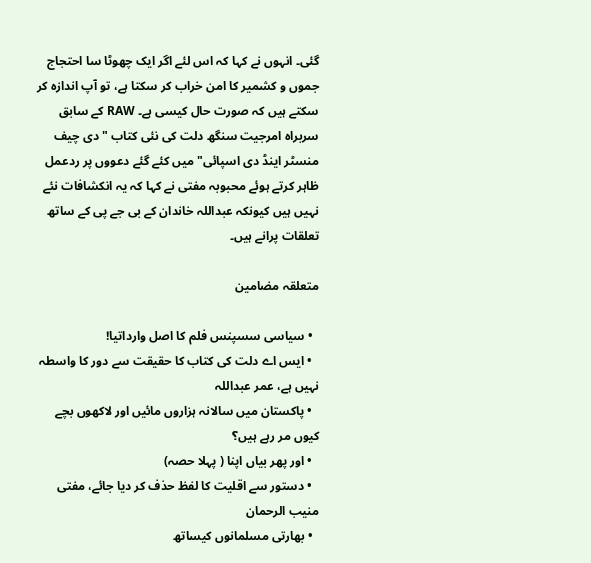گئی۔ انہوں نے کہا کہ اس لئے اگر ایک چھوٹا سا احتجاج جموں و کشمیر کا امن خراب کر سکتا ہے، تو آپ اندازہ کر سکتے ہیں کہ صورت حال کیسی ہے۔ RAW کے سابق سربراہ امرجیت سنگھ دلت کی نئی کتاب "دی چیف منسٹر اینڈ دی اسپائی" میں کئے گئے دعووں پر ردعمل ظاہر کرتے ہوئے محبوبہ مفتی نے کہا کہ یہ انکشافات نئے نہیں ہیں کیونکہ عبداللہ خاندان کے بی جے پی کے ساتھ تعلقات پرانے ہیں۔

متعلقہ مضامین

  • سیاسی سسپنس فلم کا اصل وارداتیا!
  • ایس اے دلت کی کتاب کا حقیقت سے دور کا واسطہ نہیں ہے، عمر عبداللہ
  • پاکستان میں سالانہ ہزاروں مائیں اور لاکھوں بچے کیوں مر رہے ہیں؟
  • اور پھر بیاں اپنا ( پہلا حصہ)
  • دستور سے اقلیت کا لفظ حذف کر دیا جائے، مفتی منیب الرحمان
  • بھارتی مسلمانوں کیساتھ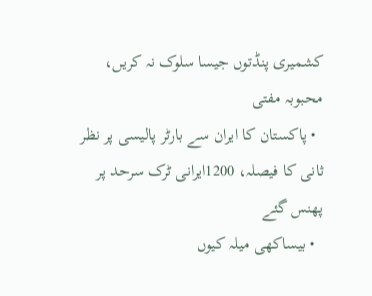کشمیری پنڈتوں جیسا سلوک نہ کریں، محبوبہ مفتی
  • پاکستان کا ایران سے بارٹر پالیسی پر نظر ثانی کا فیصلہ، 1200ایرانی ٹرک سرحد پر پھنس گئے
  • بیساکھی میلہ کیوں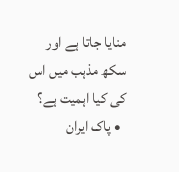منایا جاتا ہے اور سکھ مذہب میں اس کی کیا اہمیت ہے؟
  • پاک ایران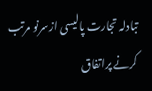تبادلہ تجارت پالیسی ازسرنو مرتب کرنے پراتفاق